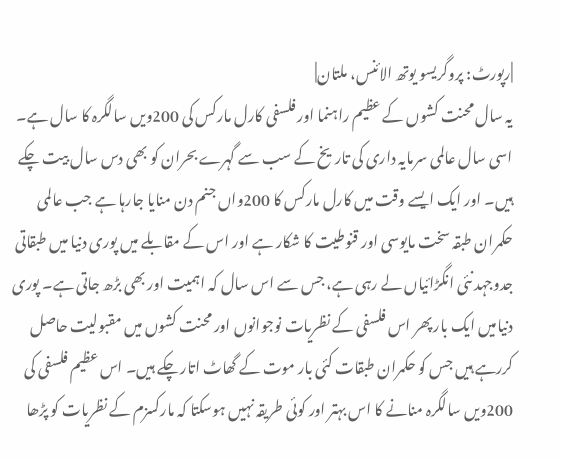|رپورٹ: پروگریسو یوتھ الائنس، ملتان|
یہ سال محنت کشوں کے عظیم راہنما اور فلسفی کارل مارکس کی 200ویں سالگرہ کا سال ہے۔ اسی سال عالمی سرمایہ داری کی تاریخ کے سب سے گہرے بحران کو بھی دس سال بیت چکے ہیں۔ اور ایک ایسے وقت میں کارل مارکس کا 200واں جنم دن منایا جارہا ہے جب عالمی حکمران طبقہ سخت مایوسی اور قنوطیت کا شکار ہے اور اس کے مقابلے میں پوری دنیا میں طبقاتی جدوجہد نئی انگڑائیاں لے رہی ہے، جس سے اس سال کہ اہمیت اور بھی بڑھ جاتی ہے۔ پوری دنیامیں ایک بار پھر اس فلسفی کے نظریات نوجوانوں اور محنت کشوں میں مقبولیت حاصل کررہے ہیں جس کو حکمران طبقات کئی بار موت کے گھاٹ اتار چکے ہیں۔ اس عظیم فلسفی کی 200ویں سالگرہ منانے کا اس بہتر اور کوئی طریقہ نہیں ہوسکتا کہ مارکسزم کے نظریات کو پڑھا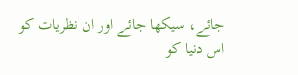جائے، سیکھا جائے اور ان نظریات کو اس دنیا کو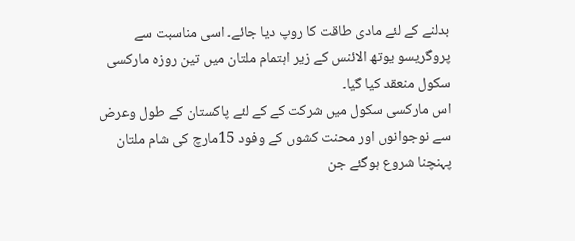بدلنے کے لئے مادی طاقت کا روپ دیا جائے۔ اسی مناسبت سے پروگریسو یوتھ الائنس کے زیر اہتمام ملتان میں تین روزہ مارکسی سکول منعقد کیا گیا۔
اس مارکسی سکول میں شرکت کے کے لئے پاکستان کے طول وعرض سے نوجوانوں اور محنت کشوں کے وفود 15مارچ کی شام ملتان پہنچنا شروع ہوگئے جن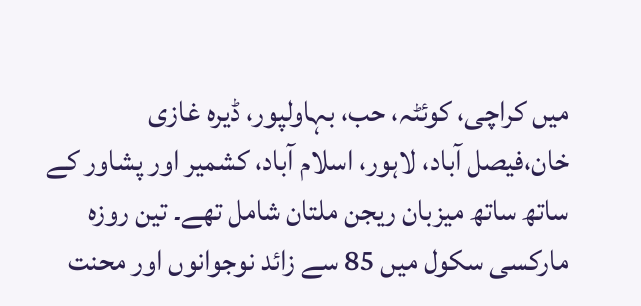میں کراچی، کوئٹہ، حب، بہاولپور، ڈیرہ غازی خان،فیصل آباد، لاہور، اسلام آباد، کشمیر اور پشاور کے ساتھ ساتھ میزبان ریجن ملتان شامل تھے۔ تین روزہ مارکسی سکول میں 85 سے زائد نوجوانوں اور محنت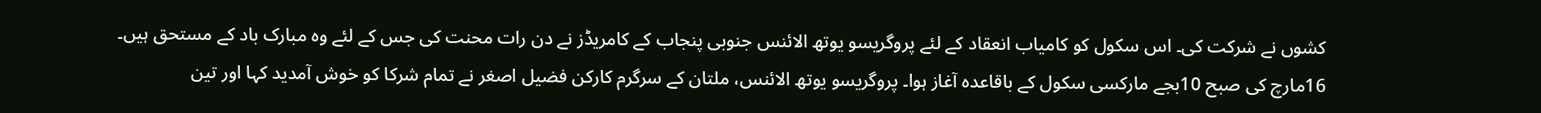کشوں نے شرکت کی۔ اس سکول کو کامیاب انعقاد کے لئے پروگریسو یوتھ الائنس جنوبی پنجاب کے کامریڈز نے دن رات محنت کی جس کے لئے وہ مبارک باد کے مستحق ہیں۔
16مارچ کی صبح 10بجے مارکسی سکول کے باقاعدہ آغاز ہوا۔ پروگریسو یوتھ الائنس، ملتان کے سرگرم کارکن فضیل اصغر نے تمام شرکا کو خوش آمدید کہا اور تین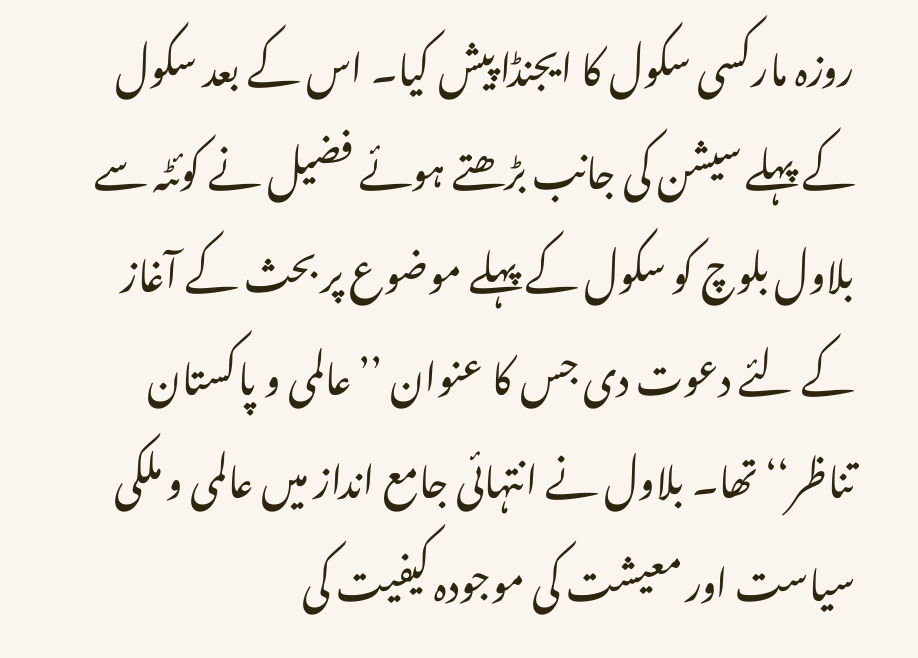روزہ مارکسی سکول کا ایجنڈا پیش کیا۔ اس کے بعد سکول کے پہلے سیشن کی جانب بڑھتے ہوئے فضیل نے کوئٹہ سے بلاول بلوچ کو سکول کے پہلے موضوع پر بحث کے آغاز کے لئے دعوت دی جس کا عنوان ’’عالمی و پاکستان تناظر‘‘ تھا۔ بلاول نے انتہائی جامع انداز میں عالمی و ملکی سیاست اور معیشت کی موجودہ کیفیت کی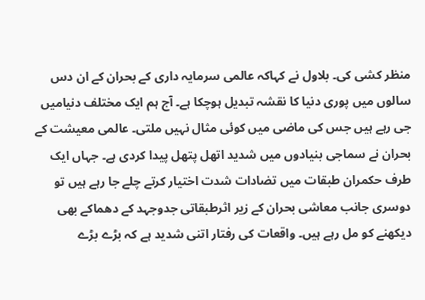منظر کشی کی۔ بلاول نے کہاکہ عالمی سرمایہ داری کے بحران کے ان دس سالوں میں پوری دنیا کا نقشہ تبدیل ہوچکا ہے۔ آج ہم ایک مختلف دنیامیں جی رہے ہیں جس کی ماضی میں کوئی مثال نہیں ملتی۔ عالمی معیشت کے بحران نے سماجی بنیادوں میں شدید اتھل پتھل پیدا کردی ہے۔ جہاں ایک طرف حکمران طبقات میں تضادات شدت اختیار کرتے چلے جا رہے ہیں تو دوسری جانب معاشی بحران کے زیر اثرطبقاتی جدوجہد کے دھماکے بھی دیکھنے کو مل رہے ہیں۔ واقعات کی رفتار اتنی شدید ہے کہ بڑے بڑے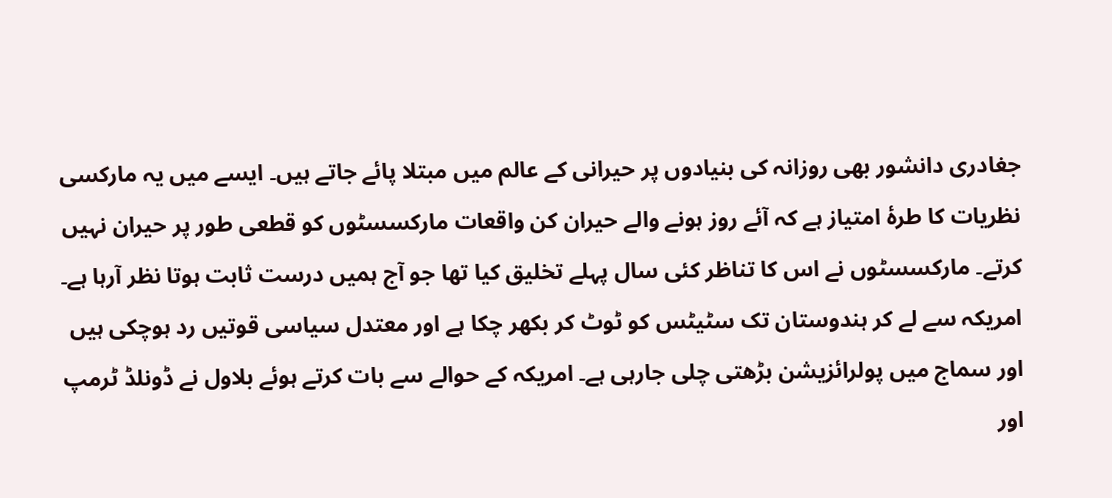جغادری دانشور بھی روزانہ کی بنیادوں پر حیرانی کے عالم میں مبتلا پائے جاتے ہیں۔ ایسے میں یہ مارکسی نظریات کا طرۂ امتیاز ہے کہ آئے روز ہونے والے حیران کن واقعات مارکسسٹوں کو قطعی طور پر حیران نہیں کرتے۔ مارکسسٹوں نے اس کا تناظر کئی سال پہلے تخلیق کیا تھا جو آج ہمیں درست ثابت ہوتا نظر آرہا ہے۔ امریکہ سے لے کر ہندوستان تک سٹیٹس کو ٹوٹ کر بکھر چکا ہے اور معتدل سیاسی قوتیں رد ہوچکی ہیں اور سماج میں پولرائزیشن بڑھتی چلی جارہی ہے۔ امریکہ کے حوالے سے بات کرتے ہوئے بلاول نے ڈونلڈ ٹرمپ اور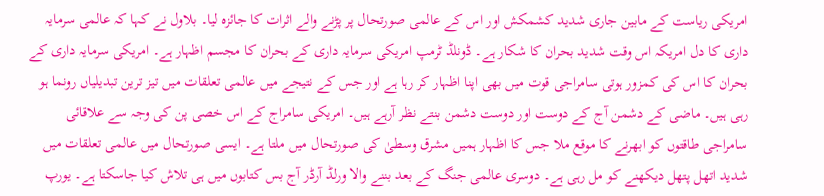امریکی ریاست کے مابین جاری شدید کشمکش اور اس کے عالمی صورتحال پر پڑنے والے اثرات کا جائزہ لیا۔ بلاول نے کہا کہ عالمی سرمایہ داری کا دل امریکہ اس وقت شدید بحران کا شکار ہے۔ ڈونلڈ ٹرمپ امریکی سرمایہ داری کے بحران کا مجسم اظہار ہے۔ امریکی سرمایہ داری کے بحران کا اس کی کمزور ہوتی سامراجی قوت میں بھی اپنا اظہار کر رہا ہے اور جس کے نتیجے میں عالمی تعلقات میں تیز ترین تبدیلیاں رونما ہو رہی ہیں۔ ماضی کے دشمن آج کے دوست اور دوست دشمن بنتے نظر آرہے ہیں۔ امریکی سامراج کے اس خصی پن کی وجہ سے علاقائی سامراجی طاقتوں کو ابھرنے کا موقع ملا جس کا اظہار ہمیں مشرق وسطیٰ کی صورتحال میں ملتا ہے۔ ایسی صورتحال میں عالمی تعلقات میں شدید اتھل پتھل دیکھنے کو مل رہی ہے۔ دوسری عالمی جنگ کے بعد بننے والا ورلڈ آرڈر آج بس کتابوں میں ہی تلاش کیا جاسکتا ہے۔ یورپ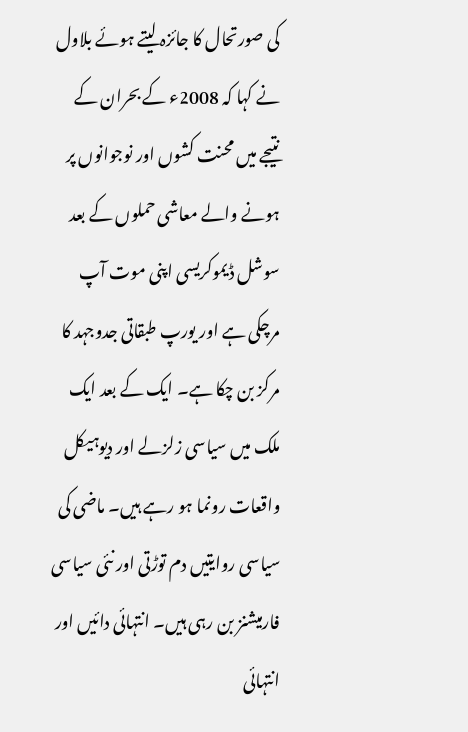کی صورتحال کا جائزہ لیتے ہوئے بلاول نے کہا کہ 2008ء کے بحران کے نتیجے میں محنت کشوں اور نوجوانوں پر ہونے والے معاشی حملوں کے بعد سوشل ڈیموکریسی اپنی موت آپ مرچکی ہے اور یورپ طبقاتی جدوجہد کا مرکز بن چکا ہے۔ ایک کے بعد ایک ملک میں سیاسی زلزلے اور دیوہیکل واقعات رونما ہو رہے ہیں۔ ماضی کی سیاسی روایتیں دم توڑتی اور نئی سیاسی فارمیشنز بن رہی ہیں۔ انتہائی دائیں اور انتہائی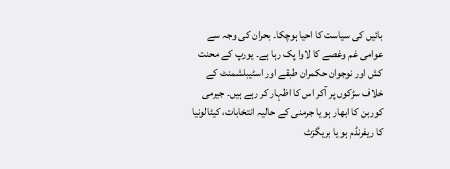بائیں کی سیاست کا احیا ہوچکا۔ بحران کی وجہ سے عوامی غم وغصے کا لاوا پک رہا ہے۔ یورپ کے محنت کش اور نوجوان حکمران طبقے اور اسٹیبلشمنٹ کے خلاف سڑکوں پر آکر اس کا اظہار کر رہے ہیں۔ جیرمی کوربن کا ابھار ہو یا جرمنی کے حالیہ انتخابات، کیٹالونیا کا ریفرنڈم ہو یا بریگزٹ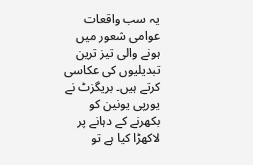یہ سب واقعات عوامی شعور میں ہونے والی تیز ترین تبدیلیوں کی عکاسی کرتے ہیں۔ بریگزٹ نے یورپی یونین کو بکھرنے کے دہانے پر لاکھڑا کیا ہے تو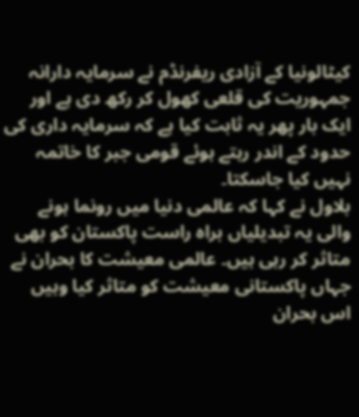کیٹالونیا کے آزادی ریفرنڈم نے سرمایہ دارانہ جمہوریت کی قلعی کھول کر رکھ دی ہے اور ایک بار پھر یہ ثابت کیا ہے کہ سرمایہ داری کی حدود کے اندر رہتے ہوئے قومی جبر کا خاتمہ نہیں کیا جاسکتا۔
بلاول نے کہا کہ عالمی دنیا میں رونما ہونے والی یہ تبدیلیاں براہ راست پاکستان کو بھی متاثر کر رہی ہیں۔ عالمی معیشت کا بحران نے جہاں پاکستانی معیشت کو متاثر کیا وہیں اس بحران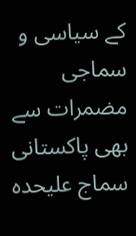کے سیاسی و سماجی مضمرات سے بھی پاکستانی سماج علیحدہ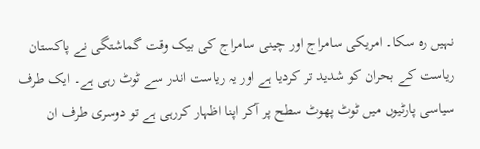نہیں رہ سکا۔ امریکی سامراج اور چینی سامراج کی بیک وقت گماشتگی نے پاکستان ریاست کے بحران کو شدید تر کردیا ہے اور یہ ریاست اندر سے ٹوٹ رہی ہے۔ ایک طرف سیاسی پارٹیوں میں ٹوٹ پھوٹ سطح پر آکر اپنا اظہار کررہی ہے تو دوسری طرف ان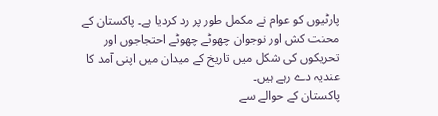پارٹیوں کو عوام نے مکمل طور پر رد کردیا ہے۔ پاکستان کے محنت کش اور نوجوان چھوٹے چھوٹے احتجاجوں اور تحریکوں کی شکل میں تاریخ کے میدان میں اپنی آمد کا عندیہ دے رہے ہیں۔
پاکستان کے حوالے سے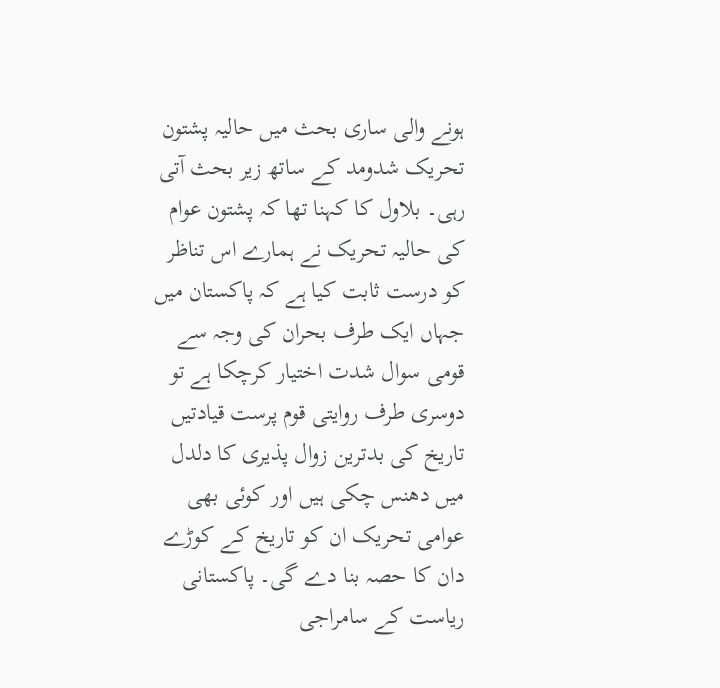ہونے والی ساری بحث میں حالیہ پشتون تحریک شدومد کے ساتھ زیر بحث آتی رہی۔ بلاول کا کہنا تھا کہ پشتون عوام کی حالیہ تحریک نے ہمارے اس تناظر کو درست ثابت کیا ہے کہ پاکستان میں جہاں ایک طرف بحران کی وجہ سے قومی سوال شدت اختیار کرچکا ہے تو دوسری طرف روایتی قوم پرست قیادتیں تاریخ کی بدترین زوال پذیری کا دلدل میں دھنس چکی ہیں اور کوئی بھی عوامی تحریک ان کو تاریخ کے کوڑے دان کا حصہ بنا دے گی۔ پاکستانی ریاست کے سامراجی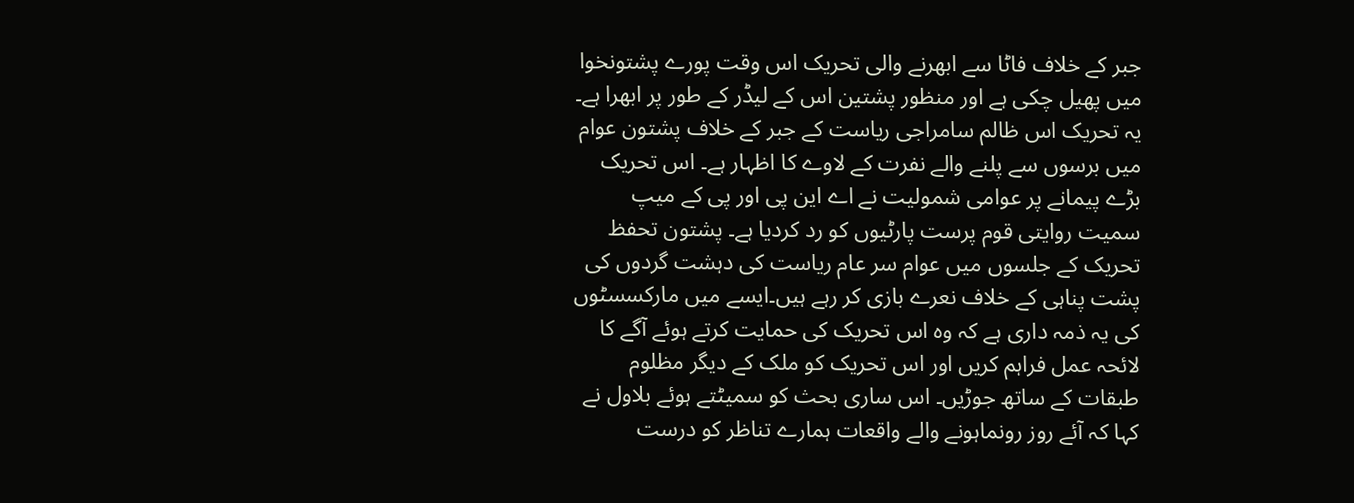جبر کے خلاف فاٹا سے ابھرنے والی تحریک اس وقت پورے پشتونخوا میں پھیل چکی ہے اور منظور پشتین اس کے لیڈر کے طور پر ابھرا ہے۔ یہ تحریک اس ظالم سامراجی ریاست کے جبر کے خلاف پشتون عوام میں برسوں سے پلنے والے نفرت کے لاوے کا اظہار ہے۔ اس تحریک بڑے پیمانے پر عوامی شمولیت نے اے این پی اور پی کے میپ سمیت روایتی قوم پرست پارٹیوں کو رد کردیا ہے۔ پشتون تحفظ تحریک کے جلسوں میں عوام سر عام ریاست کی دہشت گردوں کی پشت پناہی کے خلاف نعرے بازی کر رہے ہیں۔ایسے میں مارکسسٹوں کی یہ ذمہ داری ہے کہ وہ اس تحریک کی حمایت کرتے ہوئے آگے کا لائحہ عمل فراہم کریں اور اس تحریک کو ملک کے دیگر مظلوم طبقات کے ساتھ جوڑیں۔ اس ساری بحث کو سمیٹتے ہوئے بلاول نے کہا کہ آئے روز رونماہونے والے واقعات ہمارے تناظر کو درست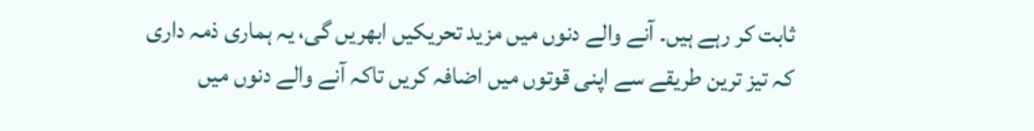ثابت کر رہے ہیں۔ آنے والے دنوں میں مزید تحریکیں ابھریں گی، یہ ہماری ذمہ داری کہ تیز ترین طریقے سے اپنی قوتوں میں اضافہ کریں تاکہ آنے والے دنوں میں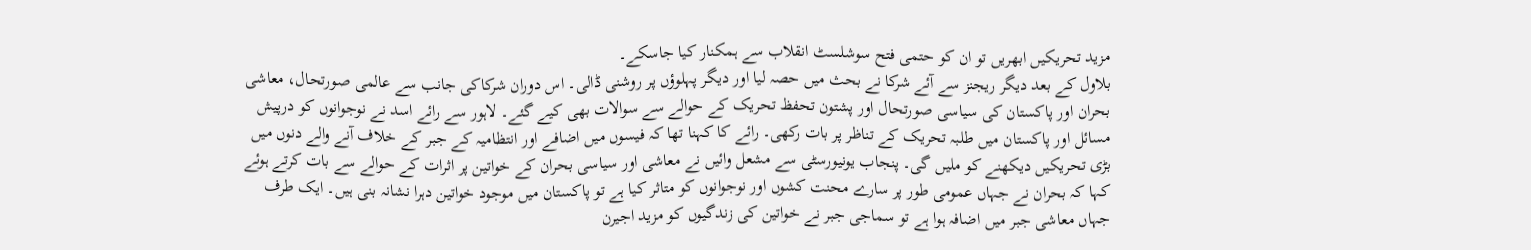مزید تحریکیں ابھریں تو ان کو حتمی فتح سوشلسٹ انقلاب سے ہمکنار کیا جاسکے۔
بلاول کے بعد دیگر ریجنز سے آئے شرکا نے بحث میں حصہ لیا اور دیگر پہلوؤں پر روشنی ڈالی۔ اس دوران شرکاکی جانب سے عالمی صورتحال، معاشی بحران اور پاکستان کی سیاسی صورتحال اور پشتون تحفظ تحریک کے حوالے سے سوالات بھی کیے گئے۔ لاہور سے رائے اسد نے نوجوانوں کو درپیش مسائل اور پاکستان میں طلبہ تحریک کے تناظر پر بات رکھی۔ رائے کا کہنا تھا کہ فیسوں میں اضافے اور انتظامیہ کے جبر کے خلاف آنے والے دنوں میں بڑی تحریکیں دیکھنے کو ملیں گی۔ پنجاب یونیورسٹی سے مشعل وائیں نے معاشی اور سیاسی بحران کے خواتین پر اثرات کے حوالے سے بات کرتے ہوئے کہا کہ بحران نے جہاں عمومی طور پر سارے محنت کشوں اور نوجوانوں کو متاثر کیا ہے تو پاکستان میں موجود خواتین دہرا نشانہ بنی ہیں۔ ایک طرف جہاں معاشی جبر میں اضافہ ہوا ہے تو سماجی جبر نے خواتین کی زندگیوں کو مزید اجیرن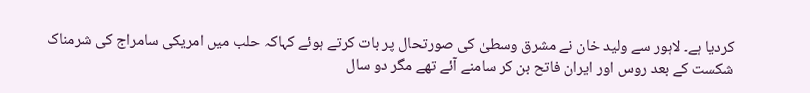کردیا ہے۔ لاہور سے ولید خان نے مشرق وسطیٰ کی صورتحال پر بات کرتے ہوئے کہاکہ حلب میں امریکی سامراج کی شرمناک شکست کے بعد روس اور ایران فاتح بن کر سامنے آئے تھے مگر دو سال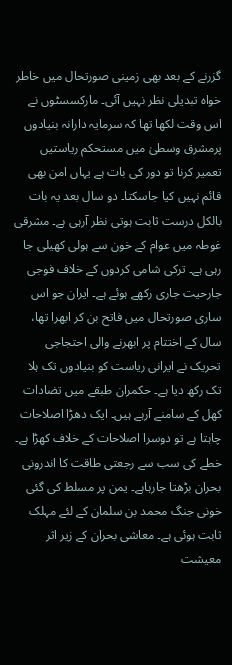گزرنے کے بعد بھی زمینی صورتحال میں خاطر خواہ تبدیلی نظر نہیں آئی۔ مارکسسٹوں نے اس وقت لکھا تھا کہ سرمایہ دارانہ بنیادوں پرمشرق وسطیٰ میں مستحکم ریاستیں تعمیر کرنا تو دور کی بات ہے یہاں امن بھی قائم نہیں کیا جاسکتا۔ دو سال بعد یہ بات بالکل درست ثابت ہوتی نظر آرہی ہے۔ مشرقی غوطہ میں عوام کے خون سے ہولی کھیلی جا رہی ہے۔ ترکی شامی کردوں کے خلاف فوجی جارحیت جاری رکھے ہوئے ہے۔ ایران جو اس ساری صورتحال میں فاتح بن کر ابھرا تھا، سال کے اختتام پر ابھرنے والی احتجاجی تحریک نے ایرانی ریاست کو بنیادوں تک ہلا تک رکھ دیا ہے۔ حکمران طبقے میں تضادات کھل کے سامنے آرہے ہیں۔ ایک دھڑا اصلاحات چاہتا ہے تو دوسرا اصلاحات کے خلاف کھڑا ہے۔ خطے کی سب سے رجعتی طاقت کا اندرونی بحران بڑھتا جارہاہے۔ یمن پر مسلط کی گئی خونی جنگ محمد بن سلمان کے لئے مہلک ثابت ہوئی ہے۔ معاشی بحران کے زیر اثر معیشت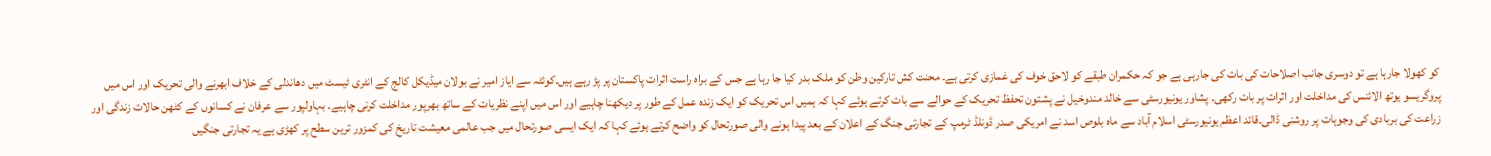کو کھولا جارہا ہے تو دوسری جانب اصلاحات کی بات کی جارہی ہے جو کہ حکمران طبقے کو لاحق خوف کی غمازی کرتی ہے۔ محنت کش تارکین وطن کو ملک بدر کیا جا رہا ہے جس کے براہ راست اثرات پاکستان پر پڑ رہے ہیں۔کوئٹہ سے ایاز امیر نے بولان میڈیکل کالج کے انٹری ٹیسٹ میں دھاندلی کے خلاف ابھرنے والی تحریک اور اس میں پروگریسو یوتھ الائنس کی مداخلت اور اثرات پر بات رکھی۔ پشاور یونیورسٹی سے خالد مندوخیل نے پشتون تحفظ تحریک کے حوالے سے بات کرتے ہوئے کہا کہ ہمیں اس تحریک کو ایک زندہ عمل کے طور پر دیکھنا چاہیے اور اس میں اپنے نظریات کے ساتھ بھرپور مداخلت کرنی چاہیے۔ بہاولپور سے عرفان نے کسانوں کے کٹھن حالات زندگی اور زراعت کی بربادی کی وجوہات پر روشنی ڈالی۔قائد اعظم یونیورسٹی اسلام آباد سے ماہ بلوص اسد نے امریکی صدر ڈونلڈ ٹرمپ کے تجارتی جنگ کے اعلان کے بعد پیدا ہونے والی صورتحال کو واضح کرتے ہوئے کہا کہ ایک ایسی صورتحال میں جب عالمی معیشت تاریخ کی کمزور ترین سطح پر کھڑی ہے یہ تجارتی جنگیں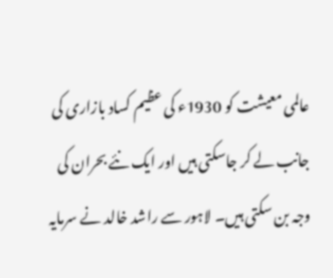عالمی معیشت کو 1930ء کی عظیم کساد بازاری کی جانب لے کر جاسکتی ہیں اور ایک نئے بحران کی وجہ بن سکتی ہیں۔ لاہور سے راشد خالد نے سرمایہ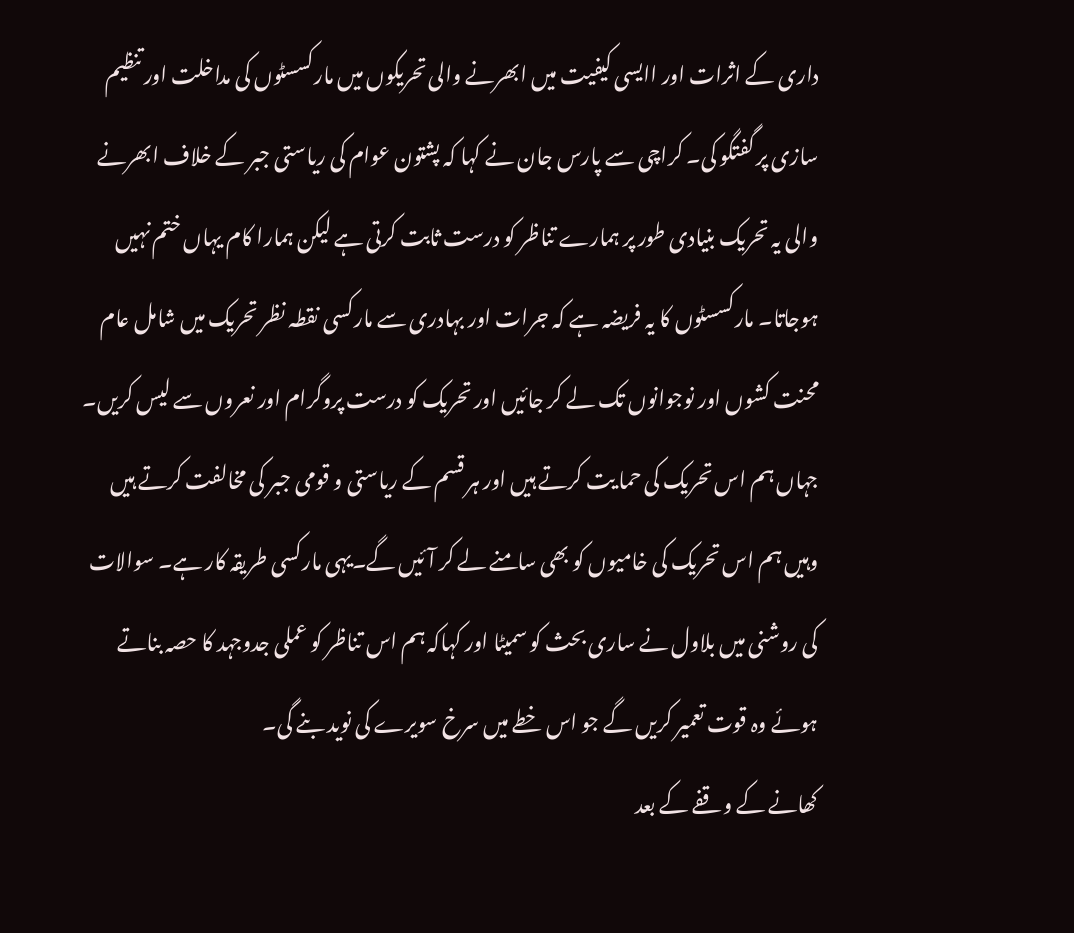داری کے اثرات اور اایسی کیفیت میں ابھرنے والی تحریکوں میں مارکسسٹوں کی مداخلت اور تنظیم سازی پر گفتگو کی۔ کراچی سے پارس جان نے کہا کہ پشتون عوام کی ریاستی جبر کے خلاف ابھرنے والی یہ تحریک بنیادی طور پر ہمارے تناظر کو درست ثابت کرتی ہے لیکن ہمارا کام یہاں ختم نہیں ہوجاتا۔ مارکسسٹوں کا یہ فریضہ ہے کہ جرات اور بہادری سے مارکسی نقطہ نظر تحریک میں شامل عام محنت کشوں اور نوجوانوں تک لے کر جائیں اور تحریک کو درست پروگرام اور نعروں سے لیس کریں۔ جہاں ہم اس تحریک کی حما یت کرتے ہیں اور ہر قسم کے ریاستی و قومی جبر کی مخالفت کرتے ہیں وہیں ہم اس تحریک کی خامیوں کو بھی سامنے لے کر آئیں گے۔یہی مارکسی طریقہ کار ہے۔ سوالات کی روشنی میں بلاول نے ساری بحث کو سمیٹا اور کہاکہ ہم اس تناظر کو عملی جدوجہد کا حصہ بناتے ہوئے وہ قوت تعمیر کریں گے جو اس خطے میں سرخ سویرے کی نوید بنے گی۔
کھانے کے وقفے کے بعد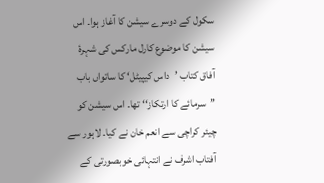سکول کے دوسرے سیشن کا آغاز ہوا۔ اس سیشن کا موضوع کارل مارکس کی شہرۂ آفاق کتاب ’داس کیپیٹل‘ کا ساتواں باب ’’سرمائے کا ارتکاز‘‘ تھا۔ اس سیشن کو چیئر کراچی سے انعم خان نے کیا۔ لاہور سے آفتاب اشرف نے انتہائی خوبصورتی کے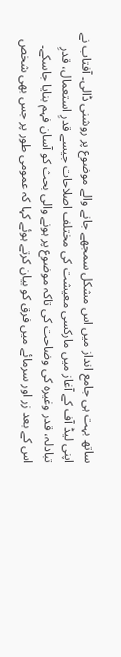ساتھ بہت ہی جامع انداز میں اس مشکل سمجھے جانے والے موضوع پر روشنی ڈالی۔ آفتاب نے اپنی لیڈ آف کے آغاز میں مارکسی معیشت کی مختلف اصلاحات جیسے قدرِ استعمال، قدرِ تبادلہ، قدر وغیرہ کی وضاحت کی تاکہ موضوع پر ہونے والی بحث کو آسان فہم بنایا جاسکے۔ اس کے بعد زر اور سرمائے میں فرق کو بیان کرتے ہوئے کہا کہ عمومی طور پر جس بھی شخص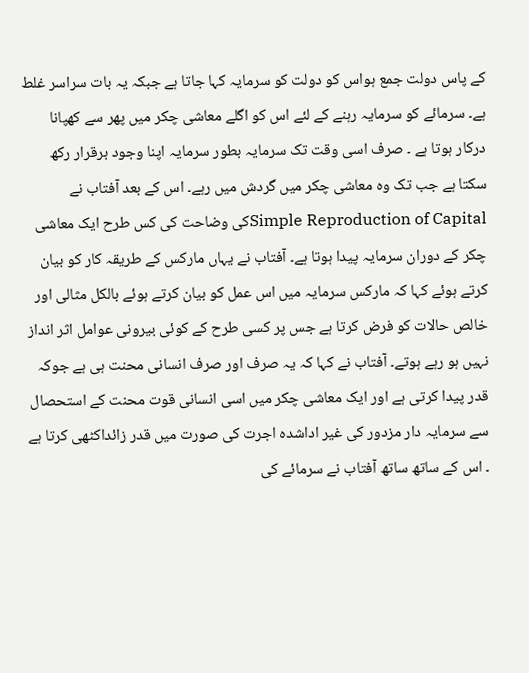کے پاس دولت جمع ہواس کو دولت کو سرمایہ کہا جاتا ہے جبکہ یہ بات سراسر غلط ہے۔ سرمائے کو سرمایہ رہنے کے لئے اس کو اگلے معاشی چکر میں پھر سے کھپانا درکار ہوتا ہے ۔ صرف اسی وقت تک سرمایہ بطور سرمایہ اپنا وجود برقرار رکھ سکتا ہے جب تک وہ معاشی چکر میں گردش میں رہے۔ اس کے بعد آفتاب نے Simple Reproduction of Capitalکی وضاحت کی کس طرح ایک معاشی چکر کے دوران سرمایہ پیدا ہوتا ہے۔ آفتاب نے یہاں مارکس کے طریقہ کار کو بیان کرتے ہوئے کہا کہ مارکس سرمایہ میں اس عمل کو بیان کرتے ہوئے بالکل مثالی اور خالص حالات کو فرض کرتا ہے جس پر کسی طرح کے کوئی بیرونی عوامل اثر انداز نہیں ہو رہے ہوتے۔ آفتاب نے کہا کہ یہ صرف اور صرف انسانی محنت ہی ہے جوکہ قدر پیدا کرتی ہے اور ایک معاشی چکر میں اسی انسانی قوت محنت کے استحصال سے سرمایہ دار مزدور کی غیر اداشدہ اجرت کی صورت میں قدر زائداکٹھی کرتا ہے ۔ اس کے ساتھ ساتھ آفتاب نے سرمائے کی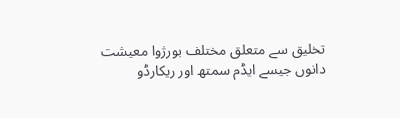تخلیق سے متعلق مختلف بورژوا معیشت دانوں جیسے ایڈم سمتھ اور ریکارڈو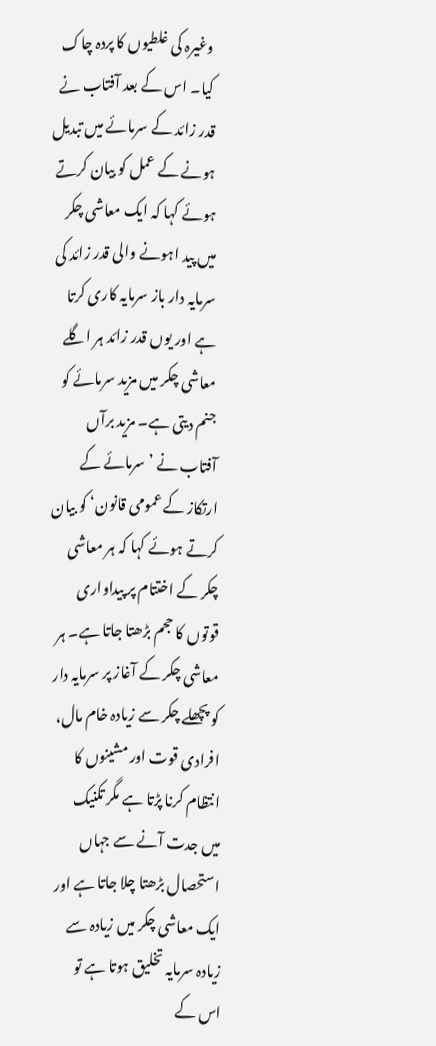وغیرہ کی غلطیوں کا پردہ چاک کیا۔ اس کے بعد آفتاب نے قدر زائد کے سرمائے میں تبدیل ہونے کے عمل کو بیان کرتے ہوئے کہا کہ ایک معاشی چکر میں پید اہونے والی قدر زائد کی سرمایہ دار باز سرمایہ کاری کرتا ہے اور یوں قدر زائد ہر اگلے معاشی چکر میں مزید سرمائے کو جنم دیتی ہے۔ مزید برآں آفتاب نے ’سرمائے کے ارتکاز کے عمومی قانون‘ کو بیان کرتے ہوئے کہا کہ ہر معاشی چکر کے اختتام پر پیداواری قوتوں کا حجم بڑھتا جاتا ہے۔ ہر معاشی چکر کے آغاز پر سرمایہ دار کو پچھلے چکر سے زیادہ خام مال، افرادی قوت اور مشینوں کا انتظام کرنا پڑتا ہے مگر تکنیک میں جدت آنے سے جہاں استحصال بڑھتا چلا جاتا ہے اور ایک معاشی چکر میں زیادہ سے زیادہ سرمایہ تخلیق ہوتا ہے تو اس کے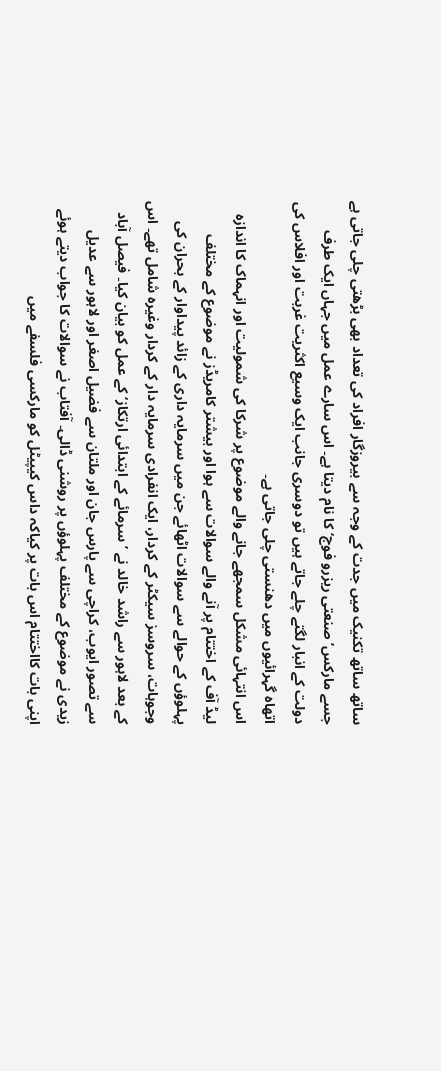ساتھ ساتھ تکنیک میں جدت کے وجہ سے بیروزگار افراد کی تعداد بھی بڑھتی چلی جاتی ہے جسے مارکس’صنعتی ریزرو فوج‘ کا نام دیتا ہے۔ اس سارے عمل میں جہاں ایک طرف دولت کے انبار لگتے چلے جاتے ہیں تو دوسری جانب ایک وسیع اکثریت غربت اور افلاس کی اتھاہ گہرائیوں میں دھنستی چلی جاتی ہے۔
اس انتہائی مشکل سمجھے جانے والے موضوع پر شرکا کی شمولیت اور انہماک کا اندازہ لیڈ آف کے اختتام پر آنے والے سوالات سے ہوا اور بیشتر کامریڈز نے موضوع کے مختلف پہلوؤں کے حوالے سے سوالات اٹھائے جن میں سرمایہ داری کے زائد پیداوار کے بحران کی وجوہات، سروسز سیکٹر کے کردار، ایک انفرادی سرمایہ دار کے کردار وغیرہ شامل تھے۔ اس کے بعد لاہور سے راشد خالد نے ’سرمائے کے ابتدائی ارتکاز‘ کے عمل کو بیان کیا۔ فیصل آباد سے تصور ایوب، کراچی سے پارس جان اور ملتان سے فضیل اصغر اور لاہور سے عدیل زیدی نے موضوع کے مختلف پہلوؤں پر روشنی ڈالی۔ آفتاب نے سوالات کا جواب دیتے ہوئے اپنی بات کااختتام اس بات پر کیاکہ داس کیپیٹل کو مارکسی فلسفے میں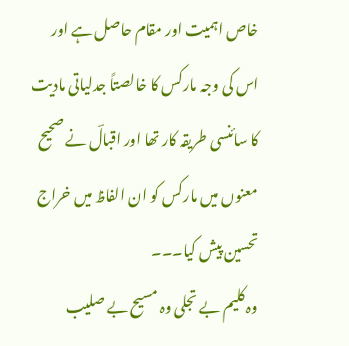خاص اہمیت اور مقام حاصل ہے اور اس کی وجہ مارکس کا خالصتاً جدلیاتی مادیت کا سائنسی طریقہ کار تھا اور اقبالؔ نے صحیح معنوں میں مارکس کو ان الفاظ میں خراج تحسین پیش کیا۔۔۔
وہ کلیم بے تجلی وہ مسیح بے صلیب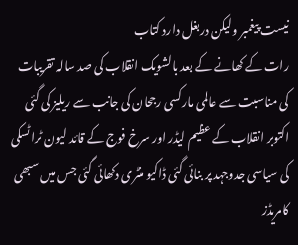نیست پیغمبر ولیکن دربغل دارد کتاب
رات کے کھانے کے بعد بالشویک انقلاب کی صد سالہ تقریبات کی مناسبت سے عالمی مارکسی رجحان کی جانب سے ریلیز کی گئی اکتوبر انقلاب کے عظیم لیڈر اور سرخ فوج کے قائد لیون ٹراٹسکی کی سیاسی جدوجہد پر بنائی گئی ڈاکیو منٹری دکھائی گئی جس میں سبھی کامریڈز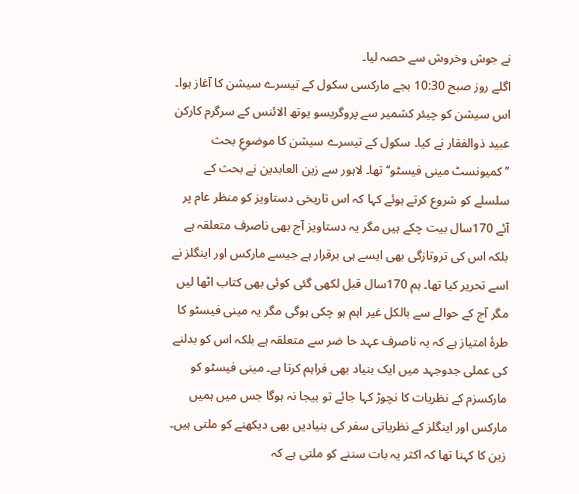نے جوش وخروش سے حصہ لیا۔
اگلے روز صبح 10:30 بجے مارکسی سکول کے تیسرے سیشن کا آغاز ہوا۔ اس سیشن کو چیئر کشمیر سے پروگریسو یوتھ الائنس کے سرگرم کارکن عبید ذوالفقار نے کیا۔ سکول کے تیسرے سیشن کا موضوعِ بحث ’’کمیونسٹ مینی فیسٹو‘‘ تھا۔ لاہور سے زین العابدین نے بحث کے سلسلے کو شروع کرتے ہوئے کہا کہ اس تاریخی دستاویز کو منظر عام پر آئے 170سال بیت چکے ہیں مگر یہ دستاویز آج بھی ناصرف متعلقہ ہے بلکہ اس کی تروتازگی بھی ایسے ہی برقرار ہے جیسے مارکس اور اینگلز نے اسے تحریر کیا تھا۔ ہم 170سال قبل لکھی گئی کوئی بھی کتاب اٹھا لیں مگر آج کے حوالے سے بالکل غیر اہم ہو چکی ہوگی مگر یہ مینی فیسٹو کا طرۂ امتیاز ہے کہ یہ ناصرف عہد حا ضر سے متعلقہ ہے بلکہ اس کو بدلنے کی عملی جدوجہد میں ایک بنیاد بھی فراہم کرتا ہے۔ مینی فیسٹو کو مارکسزم کے نظریات کا نچوڑ کہا جائے تو بیجا نہ ہوگا جس میں ہمیں مارکس اور اینگلز کے نظریاتی سفر کی بنیادیں بھی دیکھنے کو ملتی ہیں۔ زین کا کہنا تھا کہ اکثر یہ بات سننے کو ملتی ہے کہ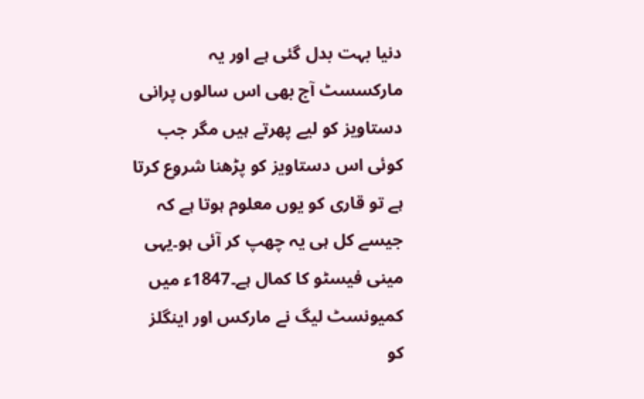دنیا بہت بدل گئی ہے اور یہ مارکسسٹ آج بھی اس سالوں پرانی دستاویز کو لیے پھرتے ہیں مگر جب کوئی اس دستاویز کو پڑھنا شروع کرتا ہے تو قاری کو یوں معلوم ہوتا ہے کہ جیسے کل ہی یہ چھپ کر آئی ہو۔یہی مینی فیسٹو کا کمال ہے۔1847ء میں کمیونسٹ لیگ نے مارکس اور اینگلز کو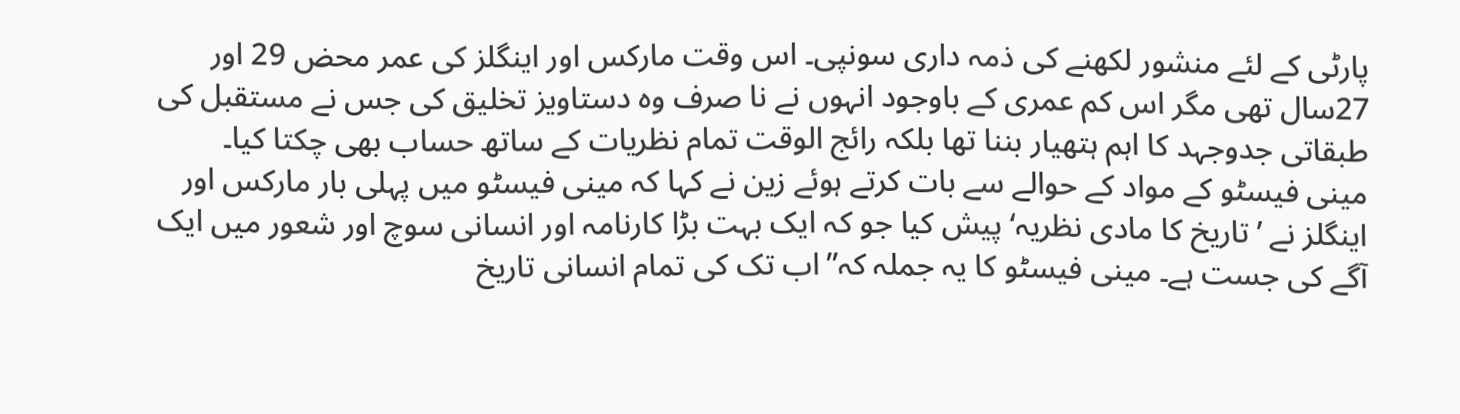پارٹی کے لئے منشور لکھنے کی ذمہ داری سونپی۔ اس وقت مارکس اور اینگلز کی عمر محض 29 اور 27سال تھی مگر اس کم عمری کے باوجود انہوں نے نا صرف وہ دستاویز تخلیق کی جس نے مستقبل کی طبقاتی جدوجہد کا اہم ہتھیار بننا تھا بلکہ رائج الوقت تمام نظریات کے ساتھ حساب بھی چکتا کیا۔
مینی فیسٹو کے مواد کے حوالے سے بات کرتے ہوئے زین نے کہا کہ مینی فیسٹو میں پہلی بار مارکس اور اینگلز نے ’تاریخ کا مادی نظریہ‘ پیش کیا جو کہ ایک بہت بڑا کارنامہ اور انسانی سوچ اور شعور میں ایک آگے کی جست ہے۔ مینی فیسٹو کا یہ جملہ کہ’’اب تک کی تمام انسانی تاریخ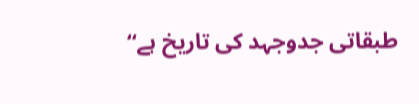طبقاتی جدوجہد کی تاریخ ہے‘‘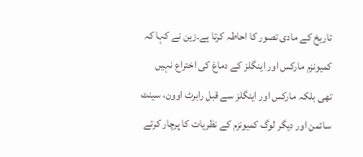تاریخ کے مادی تصور کا احاطہ کرتا ہے۔زین نے کہا کہ کمیونزم مارکس اور اینگلز کے دماغ کی اختراع نہیں تھی بلکہ مارکس اور اینگلز سے قبل رابرٹ اوون، سینٹ سائمن اور دیگر لوگ کمیونزم کے نظریات کا پرچار کرتے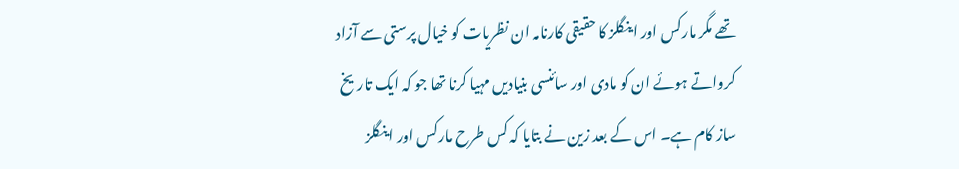تھے مگر مارکس اور اینگلز کا حقیقی کارنامہ ان نظریات کو خیال پرستی سے آزاد کرواتے ہوئے ان کو مادی اور سائنسی بنیادیں مہیا کرنا تھا جو کہ ایک تاریخ ساز کام ہے۔ اس کے بعد زین نے بتایا کہ کس طرح مارکس اور اینگلز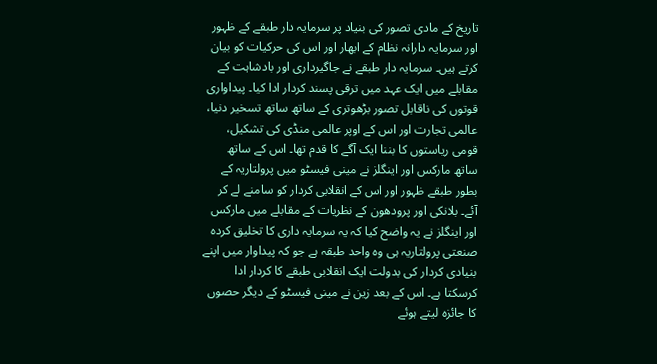تاریخ کے مادی تصور کی بنیاد پر سرمایہ دار طبقے کے ظہور اور سرمایہ دارانہ نظام کے ابھار اور اس کی حرکیات کو بیان کرتے ہیں۔ سرمایہ دار طبقے نے جاگیرداری اور بادشاہت کے مقابلے میں ایک عہد میں ترقی پسند کردار ادا کیا۔ پیداواری قوتوں کی ناقابل تصور بڑھوتری کے ساتھ ساتھ تسخیر دنیا، عالمی تجارت اور اس کے اوپر عالمی منڈی کی تشکیل، قومی ریاستوں کا بننا ایک آگے کا قدم تھا۔ اس کے ساتھ ساتھ مارکس اور اینگلز نے مینی فیسٹو میں پرولتاریہ کے بطور طبقے ظہور اور اس کے انقلابی کردار کو سامنے لے کر آئے۔ بلانکی اور پرودھون کے نظریات کے مقابلے میں مارکس اور اینگلز نے یہ واضح کیا کہ یہ سرمایہ داری کا تخلیق کردہ صنعتی پرولتاریہ ہی وہ واحد طبقہ ہے جو کہ پیداوار میں اپنے بنیادی کردار کی بدولت ایک انقلابی طبقے کا کردار ادا کرسکتا ہے۔ اس کے بعد زین نے مینی فیسٹو کے دیگر حصوں کا جائزہ لیتے ہوئے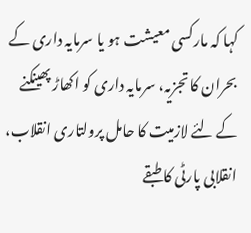کہا کہ مارکسی معیشت ہو یا سرمایہ داری کے بحران کا تجزیہ، سرمایہ داری کو اکھاڑ پھینکنے کے لئے لازمیت کا حامل پرولتاری انقلاب، انقلابی پارٹی کا طبقے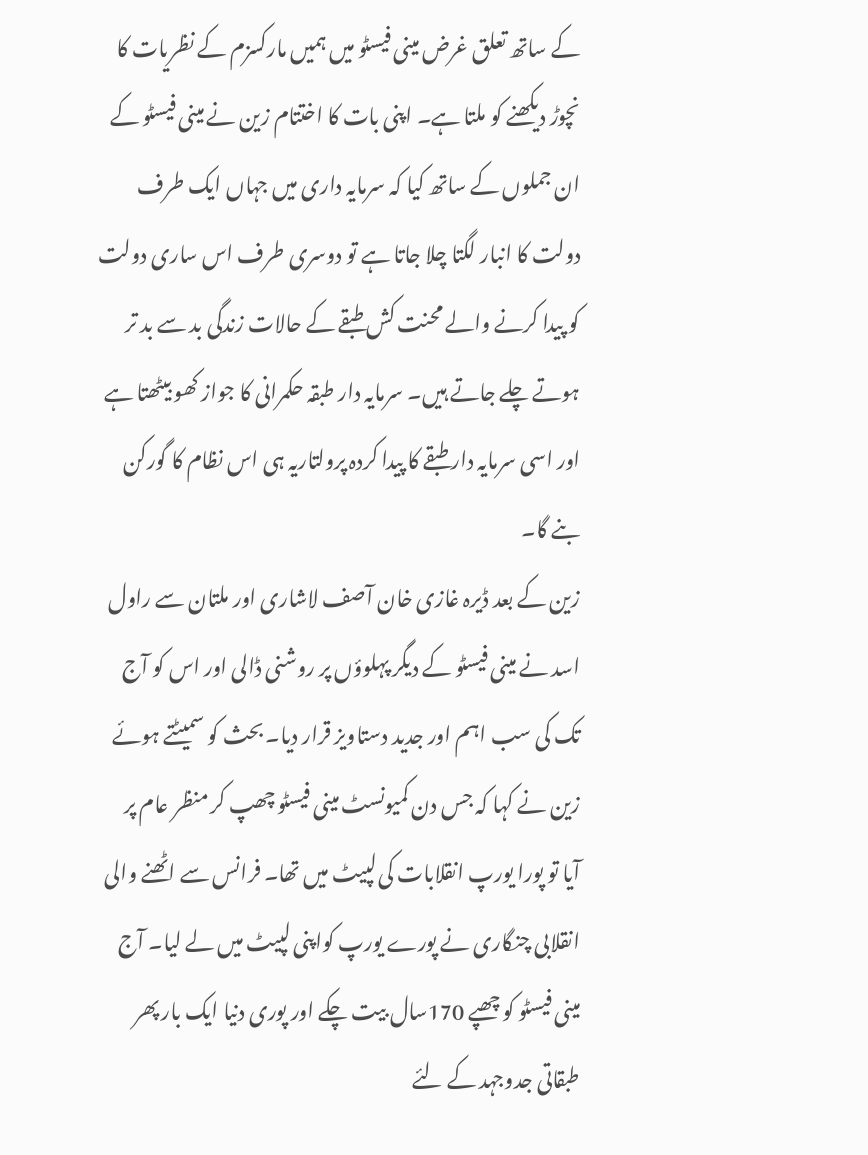کے ساتھ تعلق غرض مینی فیسٹو میں ہمیں مارکسزم کے نظریات کا نچوڑ دیکھنے کو ملتا ہے۔ اپنی بات کا اختتام زین نے مینی فیسٹو کے ان جملوں کے ساتھ کیا کہ سرمایہ داری میں جہاں ایک طرف دولت کا انبار لگتا چلا جاتا ہے تو دوسری طرف اس ساری دولت کو پیدا کرنے والے محنت کش طبقے کے حالات زندگی بد سے بد تر ہوتے چلے جاتے ہیں۔ سرمایہ دار طبقہ حکمرانی کا جواز کھو بیٹھتا ہے اور اسی سرمایہ دار طبقے کا پیدا کردہ پرولتاریہ ہی اس نظام کا گورکن بنے گا۔
زین کے بعد ڈیرہ غازی خان آصف لاشاری اور ملتان سے راول اسد نے مینی فیسٹو کے دیگر پہلوؤں پر روشنی ڈالی اور اس کو آج تک کی سب اہم اور جدید دستاویز قرار دیا۔ بحث کو سمیٹتے ہوئے زین نے کہا کہ جس دن کمیونسٹ مینی فیسٹو چھپ کر منظر عام پر آیا تو پورا یورپ انقلابات کی لپیٹ میں تھا۔ فرانس سے اٹھنے والی انقلابی چنگاری نے پورے یورپ کواپنی لپیٹ میں لے لیا۔ آج مینی فیسٹو کو چھپے 170سال بیت چکے اور پوری دنیا ایک بار پھر طبقاتی جدوجہد کے لئے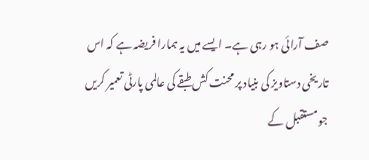صف آرائی ہو رہی ہے۔ ایسے میں یہ ہمارا فریضہ ہے کہ اس تاریخی دستاویز کی بنیاد پر محنت کش طبقے کی عالمی پارٹی تعمیر کریں جو مستقبل کے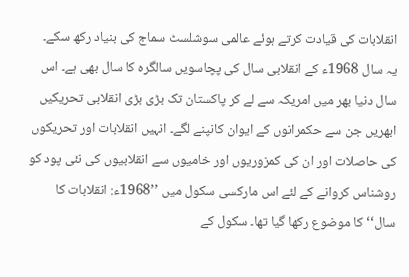انقلابات کی قیادت کرتے ہوئے عالمی سوشلسٹ سماج کی بنیاد رکھ سکے۔
یہ سال 1968ء کے انقلابی سال کی پچاسویں سالگرہ کا سال بھی ہے۔ اس سال دنیا بھر میں امریکہ سے لے کر پاکستان تک بڑی بڑی انقلابی تحریکیں ابھریں جن سے حکمرانوں کے ایوان کانپنے لگے۔ انہیں انقلابات اور تحریکوں کی حاصلات اور ان کی کمزوریوں اور خامیوں سے انقلابیوں کی نئی پود کو روشناس کروانے کے لئے اس مارکسی سکول میں ’’1968ء: انقلابات کا سال‘‘ کا موضوع رکھا گیا تھا۔ سکول کے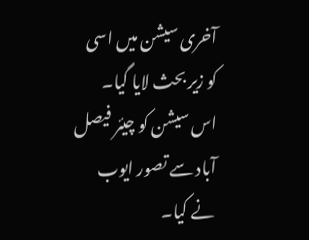آخری سیشن میں اسی کو زیر بحث لایا گیا۔ اس سیشن کو چیئر فیصل آباد سے تصور ایوب نے کیا۔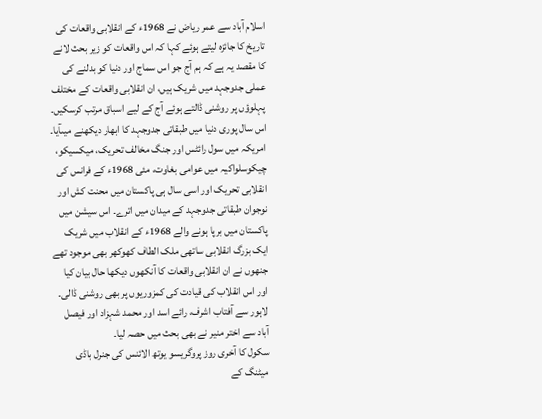اسلام آباد سے عمر ریاض نے 1968ء کے انقلابی واقعات کی تاریخ کا جائزہ لیتے ہوئے کہا کہ اس واقعات کو زیر بحث لانے کا مقصد یہ ہے کہ ہم آج جو اس سماج اور دنیا کو بدلنے کی عملی جدوجہد میں شریک ہیں، ان انقلابی واقعات کے مختلف پہلوؤں پر روشنی ڈالتے ہوئے آج کے لیے اسباق مرتب کرسکیں۔ اس سال پوری دنیا میں طبقاتی جدوجہد کا ابھار دیکھنے میںآیا۔ امریکہ میں سول رائٹس اور جنگ مخالف تحریک، میکسیکو، چیکوسلواکیہ میں عوامی بغاوت، مئی 1968ء کے فرانس کی انقلابی تحریک اور اسی سال ہی پاکستان میں محنت کش اور نوجوان طبقاتی جدوجہد کے میدان میں اترے۔ اس سیشن میں پاکستان میں برپا ہونے والے 1968ء کے انقلاب میں شریک ایک بزرگ انقلابی ساتھی ملک الطاف کھوکھر بھی موجود تھے جنھوں نے ان انقلابی واقعات کا آنکھوں دیکھا حال بیان کیا اور اس انقلاب کی قیادت کی کمزوریوں پر بھی روشنی ڈالی۔ لاہور سے آفتاب اشرف، رائے اسد اور محمد شہزاد اور فیصل آباد سے اختر منیر نے بھی بحث میں حصہ لیا۔
سکول کا آخری روز پروگریسو یوتھ الائنس کی جنرل باڈی میٹنگ کے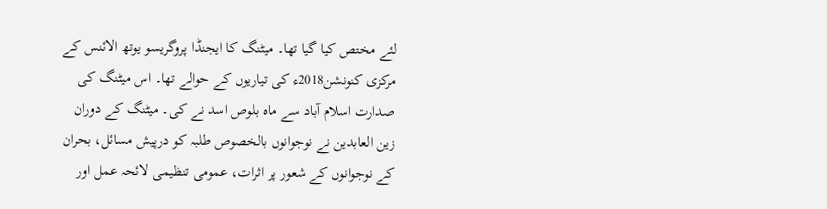لئے مختص کیا گیا تھا۔ میٹنگ کا ایجنڈا پروگریسو یوتھ الائنس کے مرکزی کنونشن2018ء کی تیاریوں کے حوالے تھا۔ اس میٹنگ کی صدارت اسلام آباد سے ماہ بلوص اسد نے کی۔ میٹنگ کے دوران زین العابدین نے نوجوانوں بالخصوص طلبہ کو درپیش مسائل، بحران کے نوجوانوں کے شعور پر اثرات، عمومی تنظیمی لائحہ عمل اور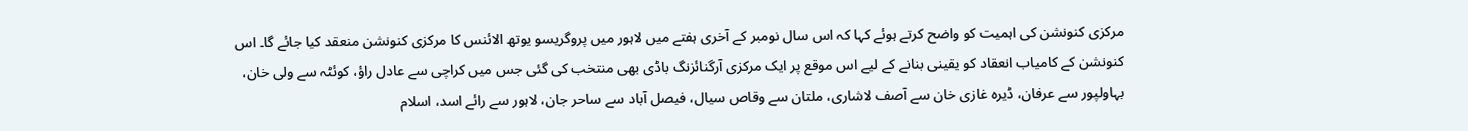مرکزی کنونشن کی اہمیت کو واضح کرتے ہوئے کہا کہ اس سال نومبر کے آخری ہفتے میں لاہور میں پروگریسو یوتھ الائنس کا مرکزی کنونشن منعقد کیا جائے گا۔ اس کنونشن کے کامیاب انعقاد کو یقینی بنانے کے لیے اس موقع پر ایک مرکزی آرگنائزنگ باڈی بھی منتخب کی گئی جس میں کراچی سے عادل راؤ، کوئٹہ سے ولی خان، بہاولپور سے عرفان، ڈیرہ غازی خان سے آصف لاشاری، ملتان سے وقاص سیال، فیصل آباد سے ساحر جان، لاہور سے رائے اسد، اسلام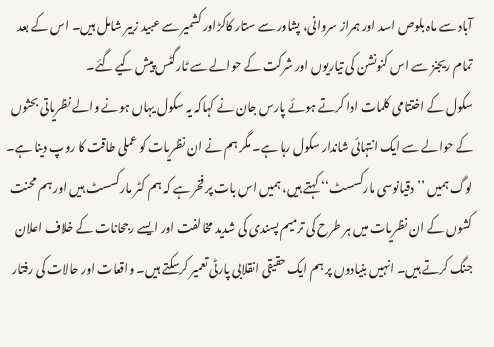آباد سے ماہ بلوص اسد اور ہمراز سروانی، پشاور سے ستار کاکڑاور کشمیر سے عبید زبیر شامل ہیں۔ اس کے بعد تمام ریجنز سے اس کنونشن کی تیاریوں اور شرکت کے حوالے سے ٹارگٹس پیش کیے گئے۔
سکول کے اختتامی کلمات ادا کرتے ہوئے پارس جان نے کہاکہ یہ سکول یہاں ہونے والے نظریاتی بحثوں کے حوالے سے ایک انتہائی شاندار سکول رہا ہے۔ مگر ہم نے ان نظریات کو عملی طاقت کا روپ دینا ہے۔ لوگ ہمیں ’’دقیانوسی مارکسسٹ‘‘ کہتے ہیں، ہمیں اس بات پر فخر ہے کہ ہم کٹر مارکسسٹ ہیں اور ہم محنت کشوں کے ان نظریات میں ہر طرح کی ترمیم پسندی کی شدید مخالفت اور ایسے رجحانات کے خلاف اعلان جنگ کرتے ہیں۔ انہیں بنیادوں پر ہم ایک حقیقی انقلابی پارٹی تعمیر کرسکتے ہیں۔ واقعات اور حالات کی رفتار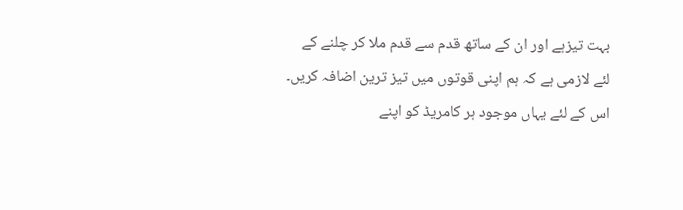بہت تیزہے اور ان کے ساتھ قدم سے قدم ملا کر چلنے کے لئے لازمی ہے کہ ہم اپنی قوتوں میں تیز ترین اضافہ کریں۔ اس کے لئے یہاں موجود ہر کامریڈ کو اپنے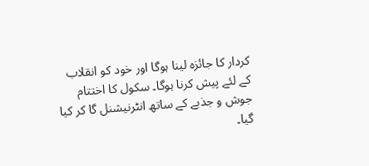کردار کا جائزہ لینا ہوگا اور خود کو انقلاب کے لئے پیش کرنا ہوگا۔ سکول کا اختتام جوش و جذبے کے ساتھ انٹرنیشنل گا کر کیا گیا۔